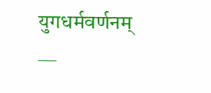युगधर्मवर्णनम् —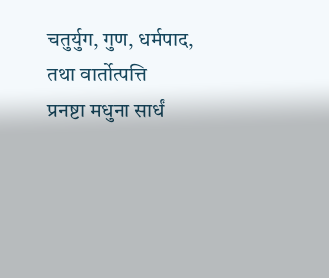चतुर्युग, गुण, धर्मपाद, तथा वार्तोत्पत्ति
प्रनष्टा मधुना सार्धं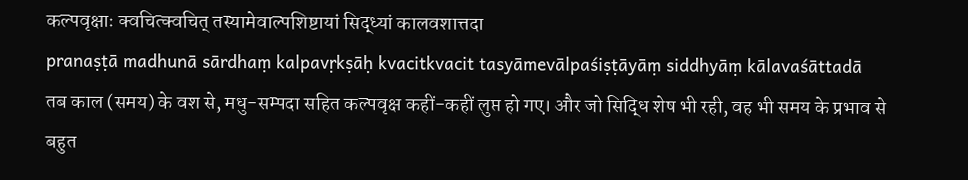कल्पवृक्षाः क्वचित्क्वचित् तस्यामेवाल्पशिष्टायां सिद्ध्यां कालवशात्तदा
pranaṣṭā madhunā sārdhaṃ kalpavṛkṣāḥ kvacitkvacit tasyāmevālpaśiṣṭāyāṃ siddhyāṃ kālavaśāttadā
तब काल (समय) के वश से, मधु-सम्पदा सहित कल्पवृक्ष कहीं-कहीं लुप्त हो गए। और जो सिद्धि शेष भी रही, वह भी समय के प्रभाव से बहुत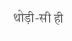थोड़ी-सी ही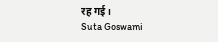रह गई।
Suta Goswami